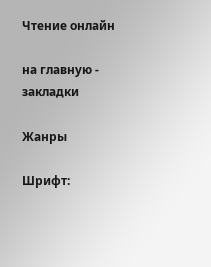Чтение онлайн

на главную - закладки

Жанры

Шрифт: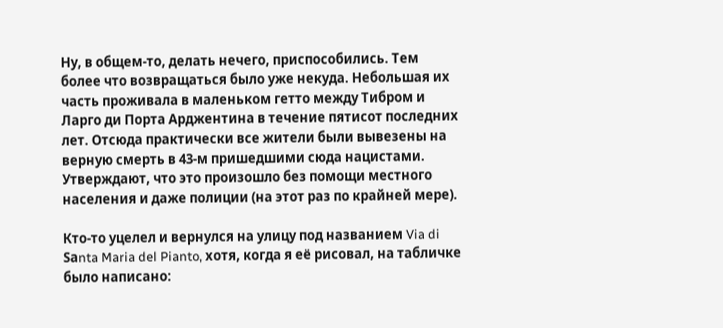Ну, в общем-то, делать нечего, приспособились. Tем более что возвращаться было уже некуда. Небольшая их часть проживала в маленьком гетто между Тибром и Ларго ди Порта Арджентина в течение пятисот последних лет. Отсюда практически все жители были вывезены на верную смерть в 43-м пришедшими сюда нацистами. Утверждают, что это произошло без помощи местного населения и даже полиции (на этот раз по крайней мере).

Кто-то уцелел и вернулся на улицу под названием Via di Sаnta Maria del Pianto, хотя, когда я её рисовал, на табличке было написано: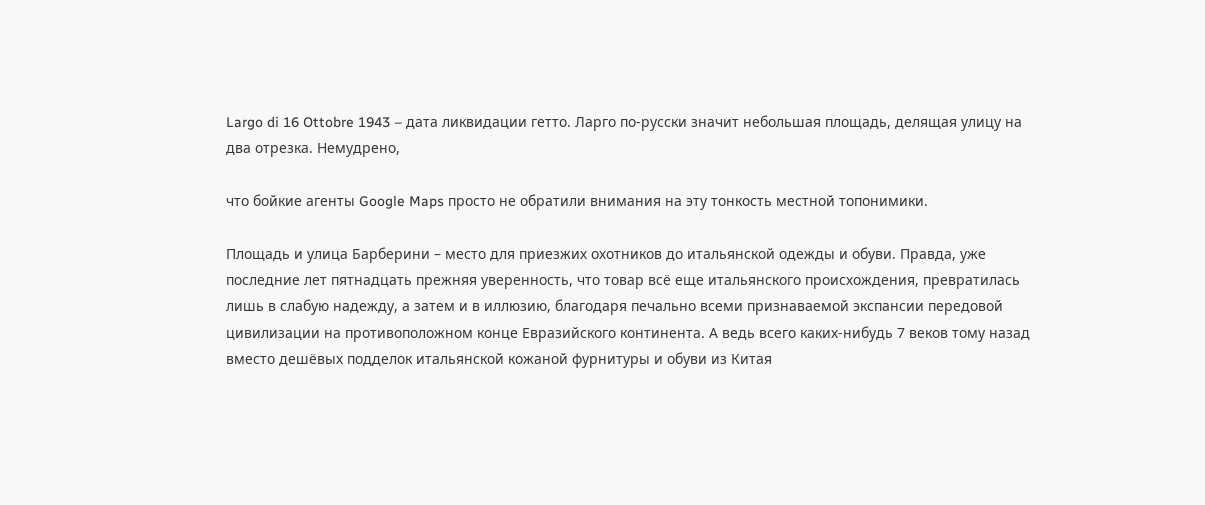Largo di 16 Ottobre 1943 – дата ликвидации гетто. Ларго по-русски значит небольшая площадь, делящая улицу на два отрезка. Немудрено,

что бойкие агенты Google Maps просто не обратили внимания на эту тонкость местной топонимики.

Площадь и улица Барберини – место для приезжих охотников до итальянской одежды и обуви. Правда, уже последние лет пятнадцать прежняя уверенность, что товар всё еще итальянского происхождения, превратилась лишь в слабую надежду, а затем и в иллюзию, благодаря печально всеми признаваемой экспансии передовой цивилизации на противоположном конце Евразийского континента. А ведь всего каких-нибудь 7 веков тому назад вместо дешёвых подделок итальянской кожаной фурнитуры и обуви из Китая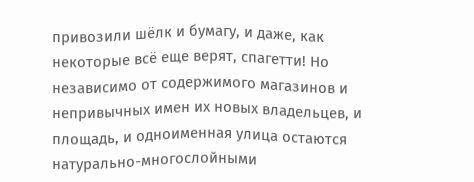привозили шёлк и бумагу, и даже, как некоторые всё еще верят, спагетти! Но независимо от содержимого магазинов и непривычных имен их новых владельцев, и площадь, и одноименная улица остаются натурально-многослойными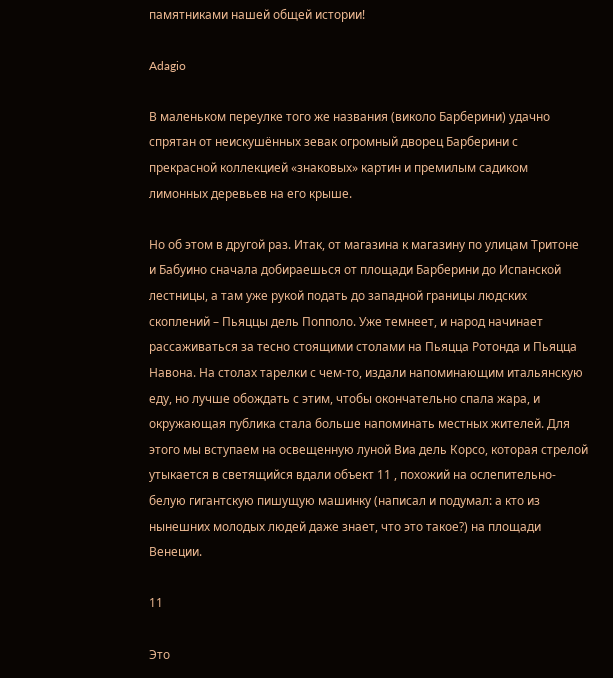памятниками нашей общей истории!

Adagio

В маленьком переулке того же названия (виколо Барберини) удачно спрятан от неискушённых зевак огромный дворец Барберини с прекрасной коллекцией «знаковых» картин и премилым садиком лимонных деревьев на его крыше.

Но об этом в другой раз. Итак, от магазина к магазину по улицам Тритоне и Бабуино сначала добираешься от площади Барберини до Испанской лестницы, а там уже рукой подать до западной границы людских скоплений – Пьяццы дель Попполо. Уже темнеет, и народ начинает рассаживаться за тесно стоящими столами на Пьяцца Ротонда и Пьяцца Навона. На столах тарелки с чем-то, издали напоминающим итальянскую еду, но лучше обождать с этим, чтобы окончательно спала жара, и окружающая публика стала больше напоминать местных жителей. Для этого мы вступаем на освещенную луной Виа дель Корсо, которая стрелой утыкается в светящийся вдали объект 11 , похожий на ослепительно-белую гигантскую пишущую машинку (написал и подумал: а кто из нынешних молодых людей даже знает, что это такое?) на площади Венеции.

11

Это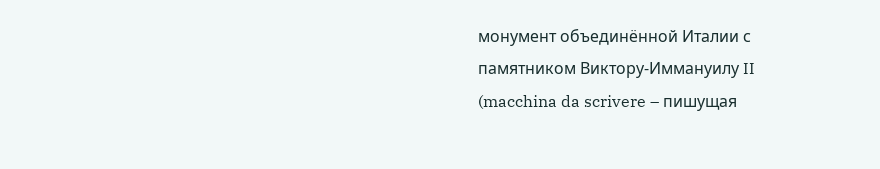монумент объединённой Италии с памятником Виктору-Иммануилу II (macchina da scrivere – пишущая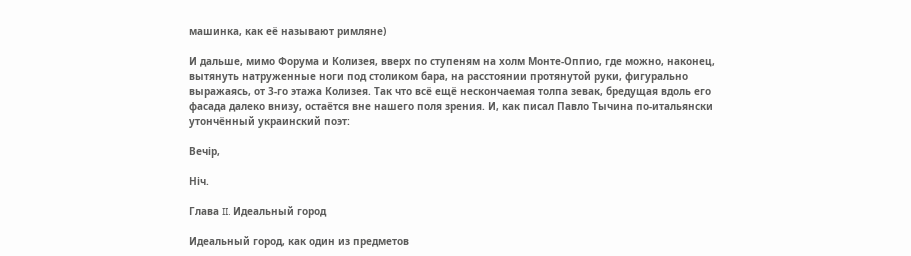машинка, как её называют римляне)

И дальше, мимо Форума и Колизея, вверх по ступеням на холм Монте-Оппио, где можно, наконец, вытянуть натруженные ноги под столиком бара, на расстоянии протянутой руки, фигурально выражаясь, от 3-го этажа Колизея. Tак что всё ещё нескончаемая толпа зевак, бредущая вдоль его фасада далеко внизу, остаётся вне нашего поля зрения. И, как писал Павло Тычина по-итальянски утончённый украинский поэт:

Вeчiр,

Нiч.

Глава II. Идеальный город

Идеальный город, как один из предметов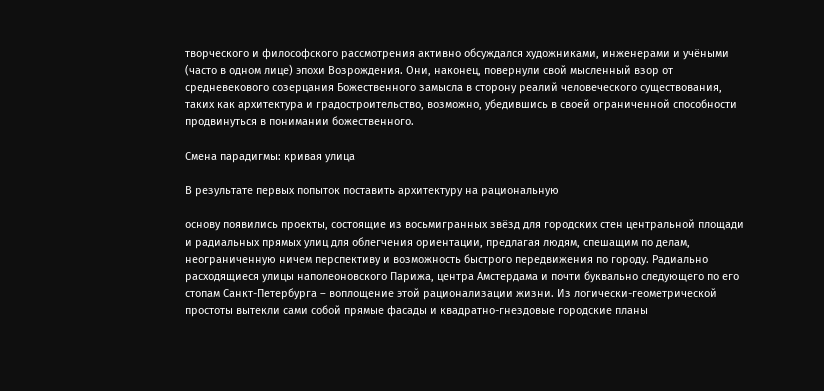творческого и философского рассмотрения активно обсуждался художниками, инженерами и учёными (часто в одном лице) эпохи Возрождения. Они, наконец, повернули свой мысленный взор от средневекового созерцания Божественного замысла в сторону реалий человеческого существования, таких как архитектура и градостроительство, возможно, убедившись в своей ограниченной способности продвинуться в понимании божественного.

Смена парадигмы: кривая улица

В результате первых попыток поставить архитектуру на рациональную

основу появились проекты, состоящие из восьмигранных звёзд для городских стен центральной площади и радиальных прямых улиц для облегчения ориентации, предлагая людям, спешащим по делам, неограниченную ничем перспективу и возможность быстрого передвижения по городу. Радиально расходящиеся улицы наполеоновского Парижа, центра Амстердама и почти буквально следующего по его стопам Санкт-Петербурга – воплощение этой рационализации жизни. Из логически-геометрической простоты вытекли сами собой прямые фасады и квадратно-гнездовые городские планы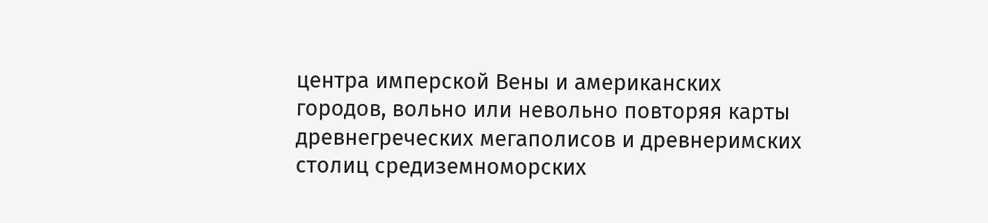центра имперской Вены и американских городов, вольно или невольно повторяя карты древнегреческих мегаполисов и древнеримских столиц средиземноморских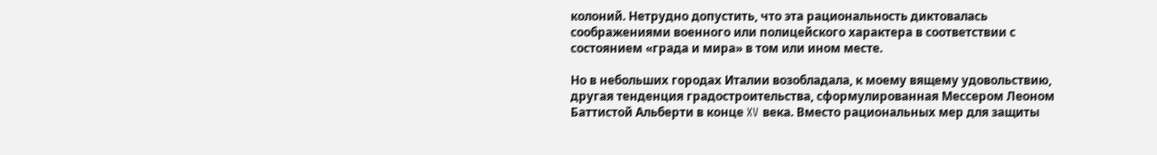колоний. Нетрудно допустить, что эта рациональность диктовалась соображениями военного или полицейского характера в соответствии с состоянием «града и мира» в том или ином месте.

Но в небольших городах Италии возобладала, к моему вящему удовольствию, другая тенденция градостроительства, сформулированная Мессером Леоном Баттистой Альберти в конце XV века. Вместо рациональных мер для защиты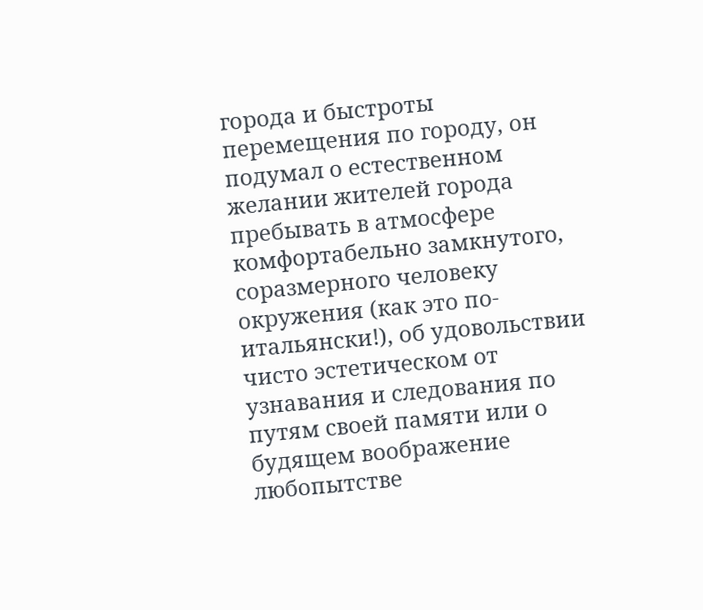города и быстроты перемещения по городу, он подумал о естественном желании жителей города пребывать в атмосфере комфортабельно замкнутого, соразмерного человеку окружения (как это по-итальянски!), об удовольствии чисто эстетическом от узнавания и следования по путям своей памяти или о будящем воображение любопытстве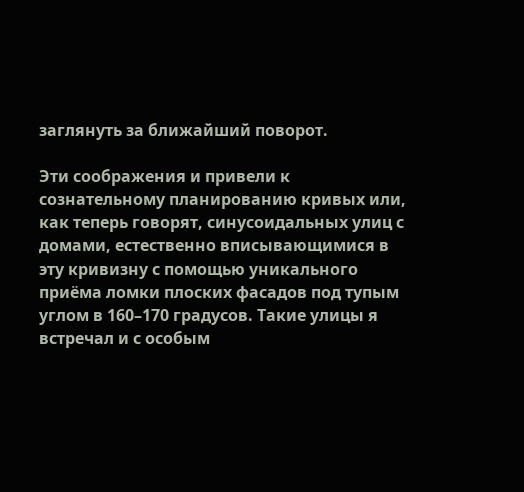заглянуть за ближайший поворот.

Эти соображения и привели к сознательному планированию кривых или, как теперь говорят, синусоидальных улиц с домами, естественно вписывающимися в эту кривизну с помощью уникального приёма ломки плоских фасадов под тупым углом в 160–170 градусов. Такие улицы я встречал и с особым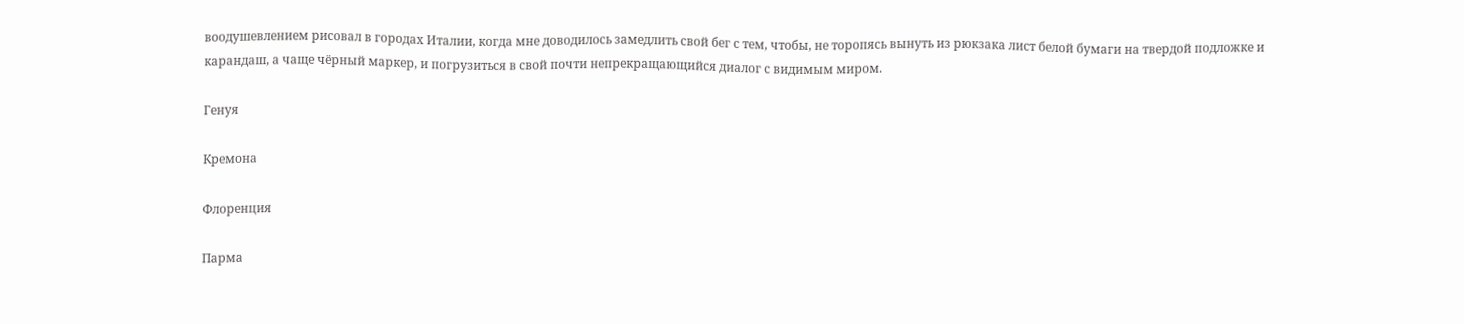воодушевлением рисовал в городах Италии, когда мне доводилось замедлить свой бег с тем, чтобы, не торопясь вынуть из рюкзака лист белой бумаги на твердой подложке и карандаш, а чаще чёрный маркер, и погрузиться в свой почти непрекращающийся диалог с видимым миром.

Генуя

Кремона

Флоренция

Парма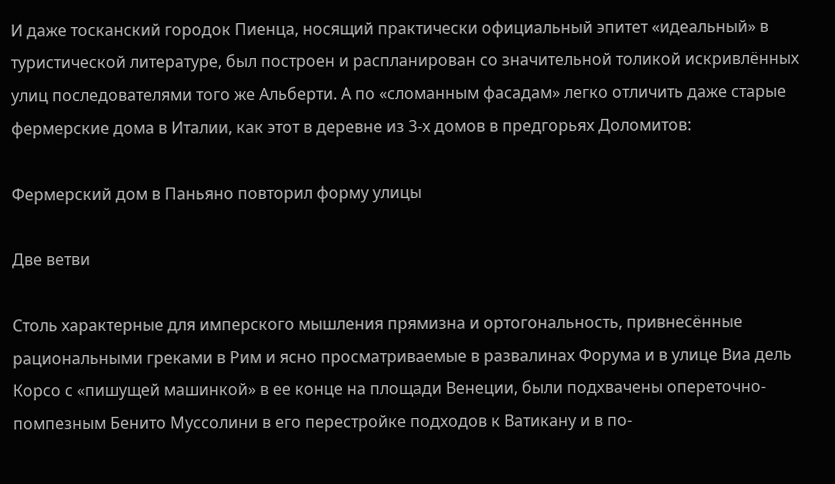И даже тосканский городок Пиенца, носящий практически официальный эпитет «идеальный» в туристической литературе, был построен и распланирован со значительной толикой искривлённых улиц последователями того же Альберти. А по «сломанным фасадам» легко отличить даже старые фермерские дома в Италии, как этот в деревне из 3-х домов в предгорьях Доломитов:

Фермерский дом в Паньяно повторил форму улицы

Две ветви

Столь характерные для имперского мышления прямизна и ортогональность, привнесённые рациональными греками в Рим и ясно просматриваемые в развалинах Форума и в улице Виа дель Корсо с «пишущей машинкой» в ее конце на площади Венеции, были подхвачены опереточно-помпезным Бенито Муссолини в его перестройке подходов к Ватикану и в по-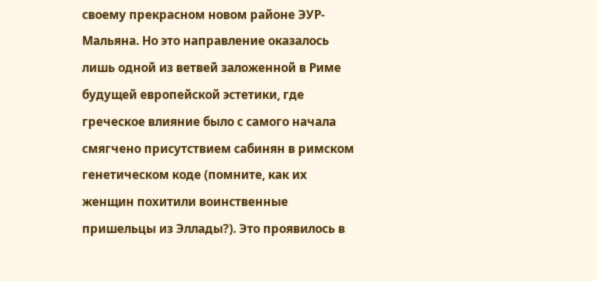своему прекрасном новом районе ЭУР-Мальяна. Но это направление оказалось лишь одной из ветвей заложенной в Риме будущей европейской эстетики, где греческое влияние было с самого начала смягчено присутствием сабинян в римском генетическом коде (помните, как их женщин похитили воинственные пришельцы из Эллады?). Это проявилось в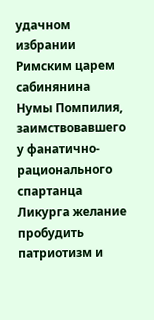удачном избрании Римским царем сабинянина Нумы Помпилия, заимствовавшего у фанатично-рационального спартанца Ликурга желание пробудить патриотизм и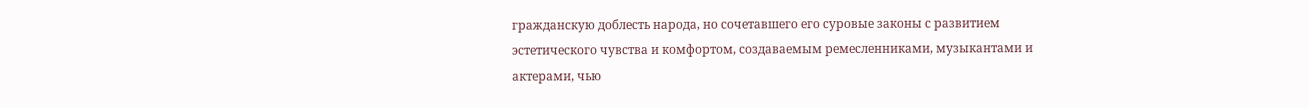гражданскую доблесть народа, но сочетавшего его суровые законы с развитием эстетического чувства и комфортом, создаваемым ремесленниками, музыкантами и актерами, чью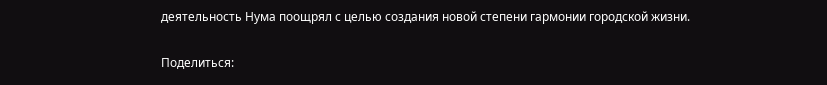деятельность Нума поощрял с целью создания новой степени гармонии городской жизни.

Поделиться: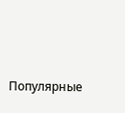Популярные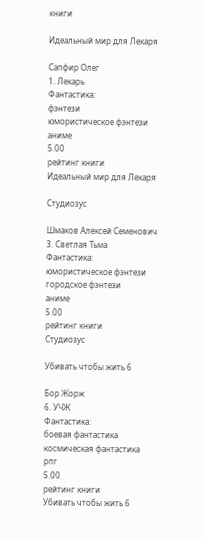книги

Идеальный мир для Лекаря

Сапфир Олег
1. Лекарь
Фантастика:
фэнтези
юмористическое фэнтези
аниме
5.00
рейтинг книги
Идеальный мир для Лекаря

Студиозус

Шмаков Алексей Семенович
3. Светлая Тьма
Фантастика:
юмористическое фэнтези
городское фэнтези
аниме
5.00
рейтинг книги
Студиозус

Убивать чтобы жить 6

Бор Жорж
6. УЧЖ
Фантастика:
боевая фантастика
космическая фантастика
рпг
5.00
рейтинг книги
Убивать чтобы жить 6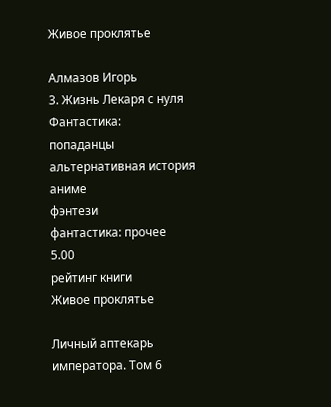Живое проклятье

Алмазов Игорь
3. Жизнь Лекаря с нуля
Фантастика:
попаданцы
альтернативная история
аниме
фэнтези
фантастика: прочее
5.00
рейтинг книги
Живое проклятье

Личный аптекарь императора. Том 6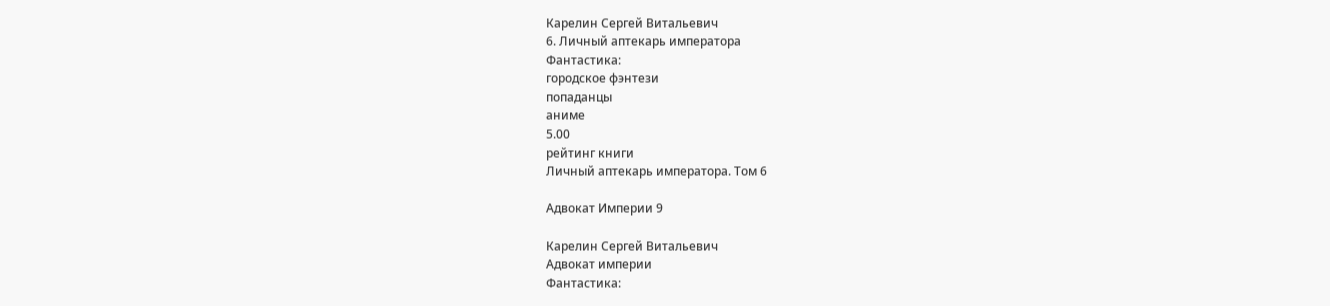Карелин Сергей Витальевич
6. Личный аптекарь императора
Фантастика:
городское фэнтези
попаданцы
аниме
5.00
рейтинг книги
Личный аптекарь императора. Том 6

Адвокат Империи 9

Карелин Сергей Витальевич
Адвокат империи
Фантастика: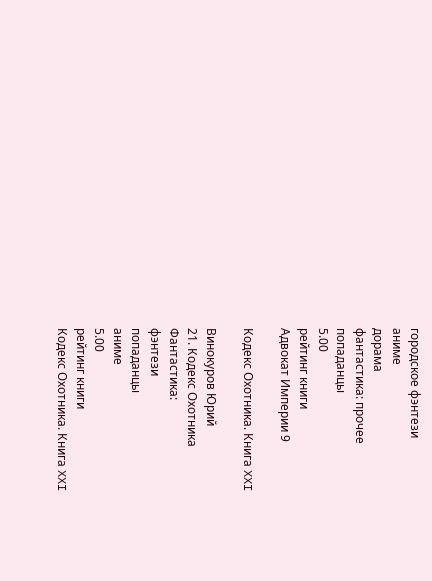городское фэнтези
аниме
дорама
фантастика: прочее
попаданцы
5.00
рейтинг книги
Адвокат Империи 9

Кодекс Охотника. Книга XXI

Винокуров Юрий
21. Кодекс Охотника
Фантастика:
фэнтези
попаданцы
аниме
5.00
рейтинг книги
Кодекс Охотника. Книга XXI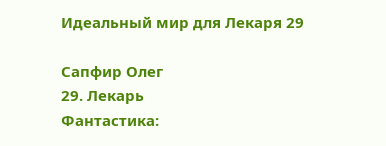Идеальный мир для Лекаря 29

Сапфир Олег
29. Лекарь
Фантастика: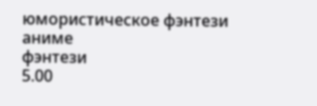юмористическое фэнтези
аниме
фэнтези
5.00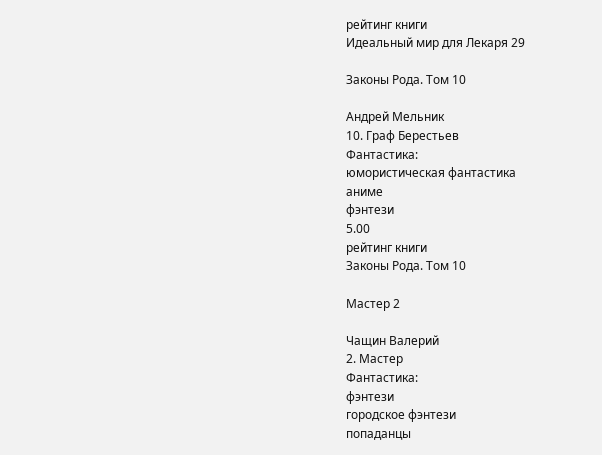рейтинг книги
Идеальный мир для Лекаря 29

Законы Рода. Том 10

Андрей Мельник
10. Граф Берестьев
Фантастика:
юмористическая фантастика
аниме
фэнтези
5.00
рейтинг книги
Законы Рода. Том 10

Мастер 2

Чащин Валерий
2. Мастер
Фантастика:
фэнтези
городское фэнтези
попаданцы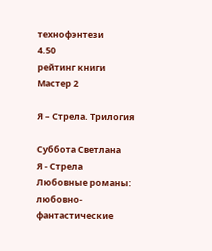технофэнтези
4.50
рейтинг книги
Мастер 2

Я – Стрела. Трилогия

Суббота Светлана
Я - Стрела
Любовные романы:
любовно-фантастические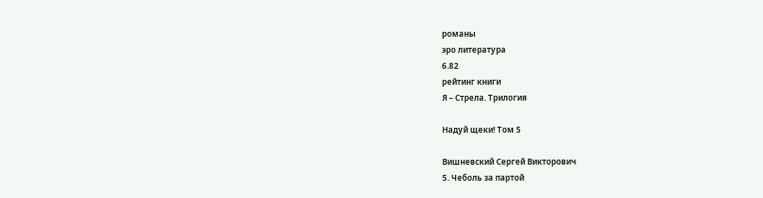романы
эро литература
6.82
рейтинг книги
Я – Стрела. Трилогия

Надуй щеки! Том 5

Вишневский Сергей Викторович
5. Чеболь за партой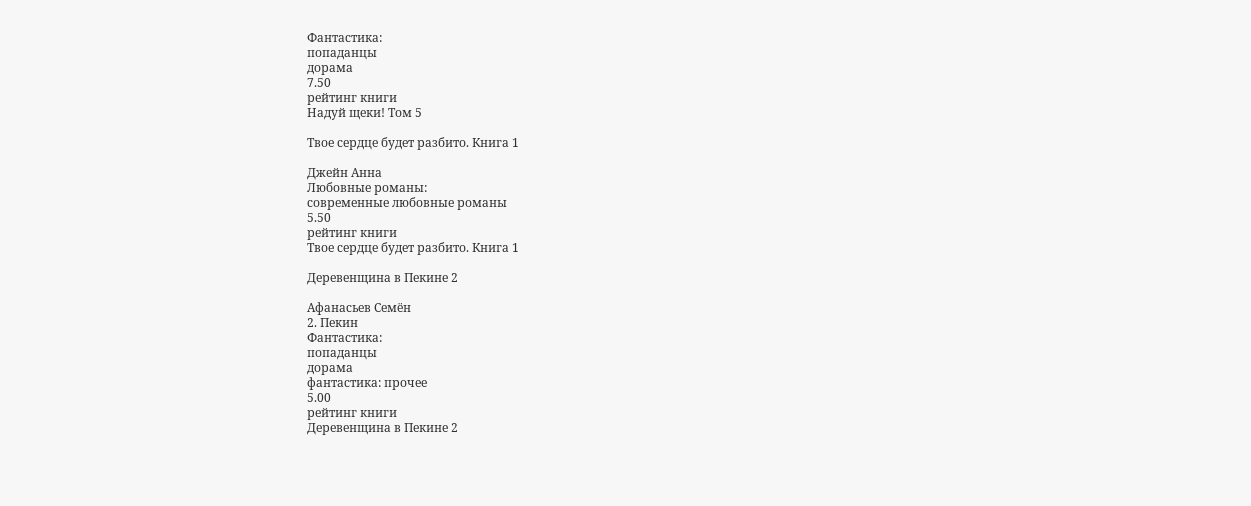Фантастика:
попаданцы
дорама
7.50
рейтинг книги
Надуй щеки! Том 5

Твое сердце будет разбито. Книга 1

Джейн Анна
Любовные романы:
современные любовные романы
5.50
рейтинг книги
Твое сердце будет разбито. Книга 1

Деревенщина в Пекине 2

Афанасьев Семён
2. Пекин
Фантастика:
попаданцы
дорама
фантастика: прочее
5.00
рейтинг книги
Деревенщина в Пекине 2